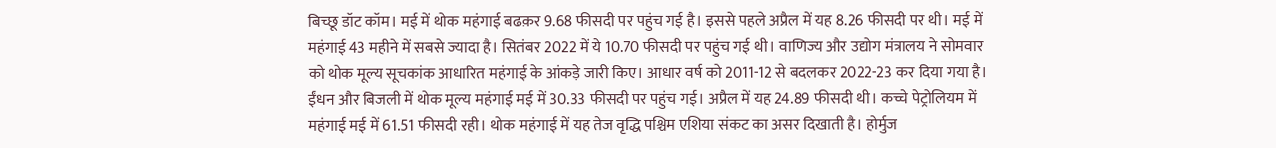बिच्छू डॉट कॉम। मई में थोक महंगाई बढक़र 9.68 फीसदी पर पहुंच गई है। इससे पहले अप्रैल में यह 8.26 फीसदी पर थी। मई में महंगाई 43 महीने में सबसे ज्यादा है। सितंबर 2022 में ये 10.70 फीसदी पर पहुंच गई थी। वाणिज्य और उद्योग मंत्रालय ने सोमवार को थोक मूल्य सूचकांक आधारित महंगाई के आंकड़े जारी किए। आधार वर्ष को 2011-12 से बदलकर 2022-23 कर दिया गया है। ईंधन और बिजली में थोक मूल्य महंगाई मई में 30.33 फीसदी पर पहुंच गई। अप्रैल में यह 24.89 फीसदी थी। कच्चे पेट्रोलियम में महंगाई मई में 61.51 फीसदी रही। थोक महंगाई में यह तेज वृद्धि पश्चिम एशिया संकट का असर दिखाती है। होर्मुज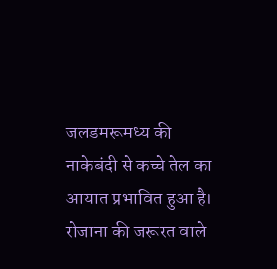जलडमरूमध्य की नाकेबंदी से कच्चे तेल का आयात प्रभावित हुआ है। रोजाना की जरूरत वाले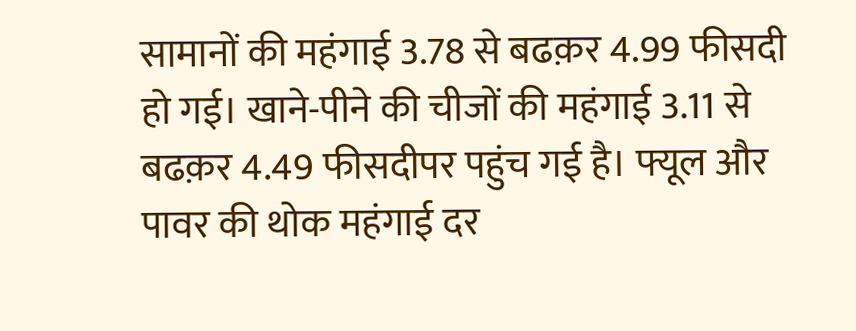सामानों की महंगाई 3.78 से बढक़र 4.99 फीसदी हो गई। खाने-पीने की चीजों की महंगाई 3.11 से बढक़र 4.49 फीसदीपर पहुंच गई है। फ्यूल और पावर की थोक महंगाई दर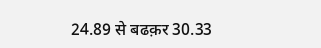24.89 से बढक़र 30.33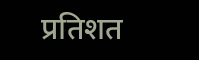प्रतिशत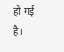हो गई है।